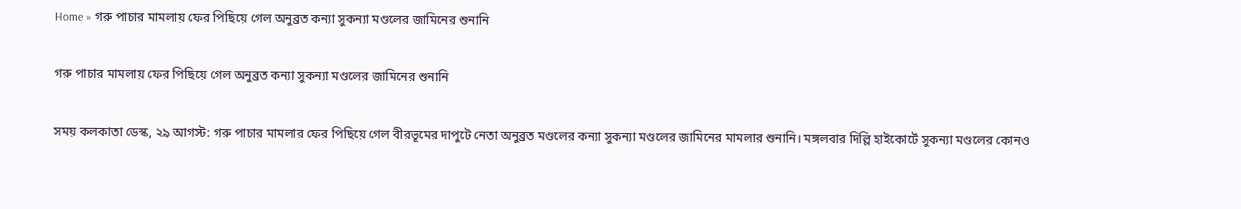Home » গরু পাচার মামলায় ফের পিছিয়ে গেল অনুব্রত কন্যা সুকন্যা মণ্ডলের জামিনের শুনানি

গরু পাচার মামলায় ফের পিছিয়ে গেল অনুব্রত কন্যা সুকন্যা মণ্ডলের জামিনের শুনানি

সময় কলকাতা ডেস্ক, ২৯ আগস্ট: গরু পাচার মামলার ফের পিছিয়ে গেল বীরভূমের দাপুটে নেতা অনুব্রত মণ্ডলের কন্যা সুকন্যা মণ্ডলের জামিনের মামলার শুনানি। মঙ্গলবার দিল্লি হাইকোর্টে সুকন্যা মণ্ডলের কোনও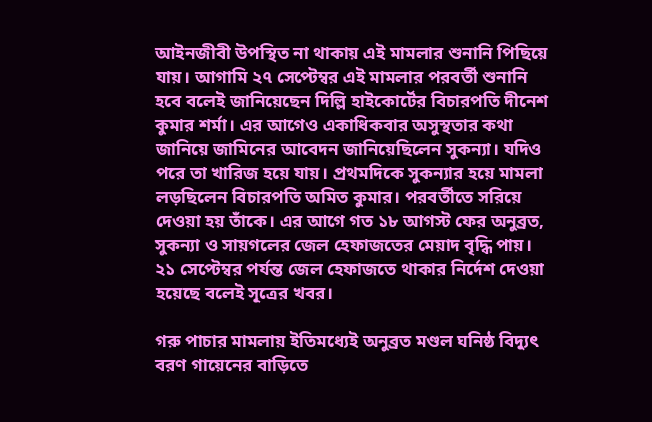আইনজীবী উপস্থিত না থাকায় এই মামলার শুনানি পিছিয়ে যায়। আগামি ২৭ সেপ্টেম্বর এই মামলার পরবর্তী শুনানি হবে বলেই জানিয়েছেন দিল্লি হাইকোর্টের বিচারপতি দীনেশ কুমার শর্মা। এর আগেও একাধিকবার অসুস্থতার কথা জানিয়ে জামিনের আবেদন জানিয়েছিলেন সুকন্যা। যদিও পরে তা খারিজ হয়ে যায়। প্রথমদিকে সুকন্যার হয়ে মামলা লড়ছিলেন বিচারপতি অমিত কুমার। পরবর্তীতে সরিয়ে দেওয়া হয় তাঁকে। এর আগে গত ১৮ আগস্ট ফের অনুব্রত, সুকন্যা ও সায়গলের জেল হেফাজতের মেয়াদ বৃদ্ধি পায়। ২১ সেপ্টেম্বর পর্যন্ত জেল হেফাজতে থাকার নির্দেশ দেওয়া হয়েছে বলেই সূত্রের খবর।

গরু পাচার মামলায় ইতিমধ্যেই অনুব্রত মণ্ডল ঘনিষ্ঠ বিদ্যুৎ বরণ গায়েনের বাড়িতে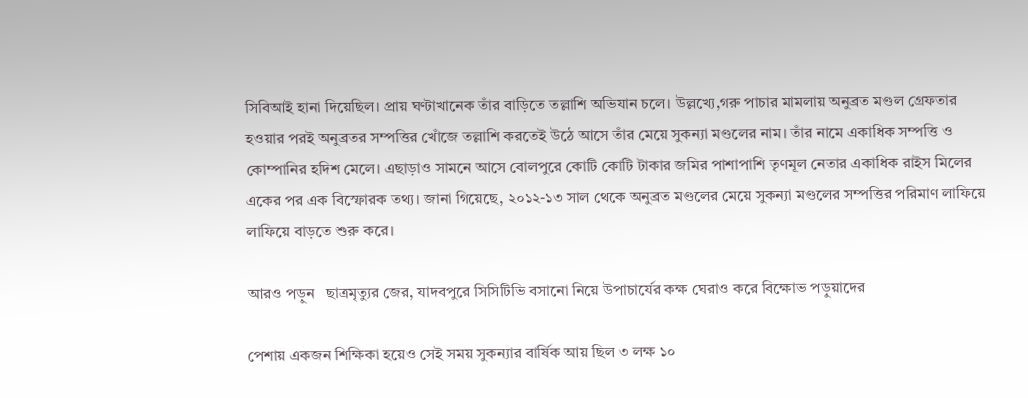সিবিআই হানা দিয়েছিল। প্রায় ঘণ্টাখানেক তাঁর বাড়িতে তল্লাশি অভিযান চলে। উল্লখ্যে,গরু পাচার মামলায় অনুব্রত মণ্ডল গ্রেফতার হওয়ার পরই অনুব্রতর সম্পত্তির খোঁজে তল্লাশি করতেই উঠে আসে তাঁর মেয়ে সুকন্যা মণ্ডলের নাম। তাঁর নামে একাধিক সম্পত্তি ও কোম্পানির হদিশ মেলে। এছাড়াও সামনে আসে বোলপুরে কোটি কোটি টাকার জমির পাশাপাশি তৃণমূল নেতার একাধিক রাইস মিলের একের পর এক বিস্ফোরক তথ্য। জানা গিয়েছে, ২০১২-১৩ সাল থেকে অনুব্রত মণ্ডলের মেয়ে সুকন্যা মণ্ডলের সম্পত্তির পরিমাণ লাফিয়ে লাফিয়ে বাড়তে শুরু করে।

আরও পড়ুন   ছাত্রমৃত্যুর জের, যাদবপুরে সিসিটিভি বসানো নিয়ে উপাচার্যের কক্ষ ঘেরাও করে বিক্ষোভ পড়ুয়াদের

পেশায় একজন শিক্ষিকা হয়েও সেই সময় সুকন্যার বার্ষিক আয় ছিল ৩ লক্ষ ১০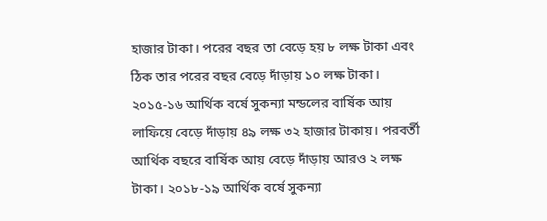হাজার টাকা। পরের বছর তা বেড়ে হয় ৮ লক্ষ টাকা এবং ঠিক তার পরের বছর বেড়ে দাঁড়ায় ১০ লক্ষ টাকা। ২০১৫-১৬ আর্থিক বর্ষে সুকন্যা মন্ডলের বার্ষিক আয় লাফিয়ে বেড়ে দাঁড়ায় ৪৯ লক্ষ ৩২ হাজার টাকায়। পরবর্তী আর্থিক বছরে বার্ষিক আয় বেড়ে দাঁড়ায় আরও ২ লক্ষ টাকা। ২০১৮-১৯ আর্থিক বর্ষে সুকন্যা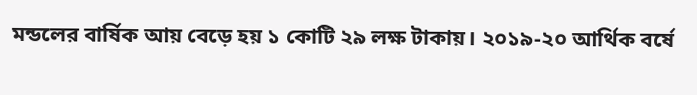মন্ডলের বার্ষিক আয় বেড়ে হয় ১ কোটি ২৯ লক্ষ টাকায়। ২০১৯-২০ আর্থিক বর্ষে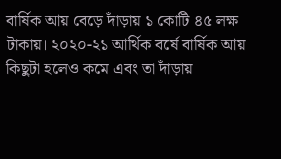বার্ষিক আয় বেড়ে দাঁড়ায় ১ কোটি ৪৫ লক্ষ টাকায়। ২০২০-২১ আর্থিক বর্ষে বার্ষিক আয় কিছুটা হলেও কমে এবং তা দাঁড়ায়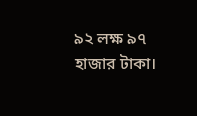৯২ লক্ষ ৯৭ হাজার টাকা।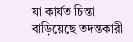যা কার্যত চিন্তা বাড়িয়েছে তদন্তকারী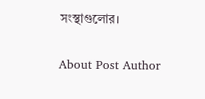সংস্থাগুলোর।

About Post Author